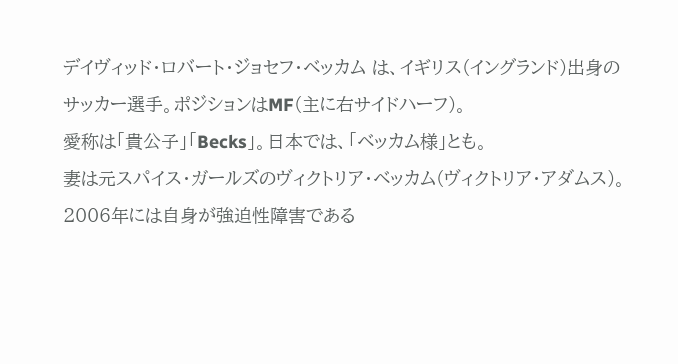デイヴィッド・ロバート・ジョセフ・ベッカム は、イギリス(イングランド)出身の
サッカー選手。ポジションはMF(主に右サイドハーフ)。
愛称は「貴公子」「Becks」。日本では、「ベッカム様」とも。
妻は元スパイス・ガールズのヴィクトリア・ベッカム(ヴィクトリア・アダムス)。
2006年には自身が強迫性障害である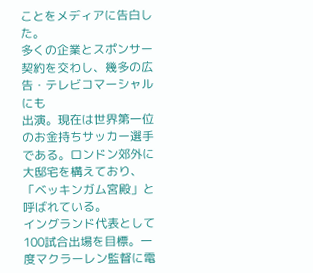ことをメディアに告白した。
多くの企業とスポンサー契約を交わし、幾多の広告・テレビコマーシャルにも
出演。現在は世界第一位のお金持ちサッカー選手である。ロンドン郊外に
大邸宅を構えており、「ベッキンガム宮殿」と呼ばれている。
イングランド代表として100試合出場を目標。一度マクラーレン監督に電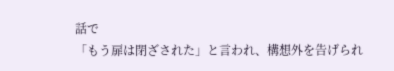話で
「もう扉は閉ざされた」と言われ、構想外を告げられ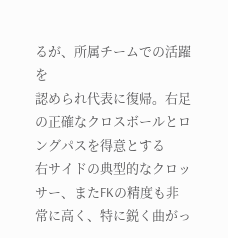るが、所属チームでの活躍を
認められ代表に復帰。右足の正確なクロスボールとロングパスを得意とする
右サイドの典型的なクロッサー、またFKの精度も非常に高く、特に鋭く曲がっ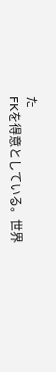た
FKを得意としている。世界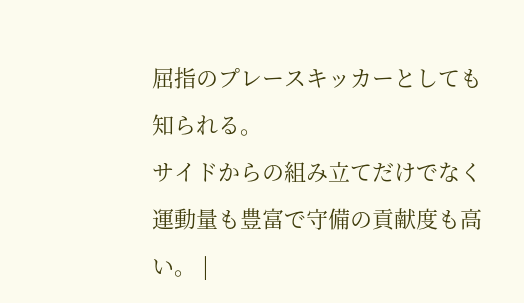屈指のプレースキッカーとしても知られる。
サイドからの組み立てだけでなく運動量も豊富で守備の貢献度も高い。 |